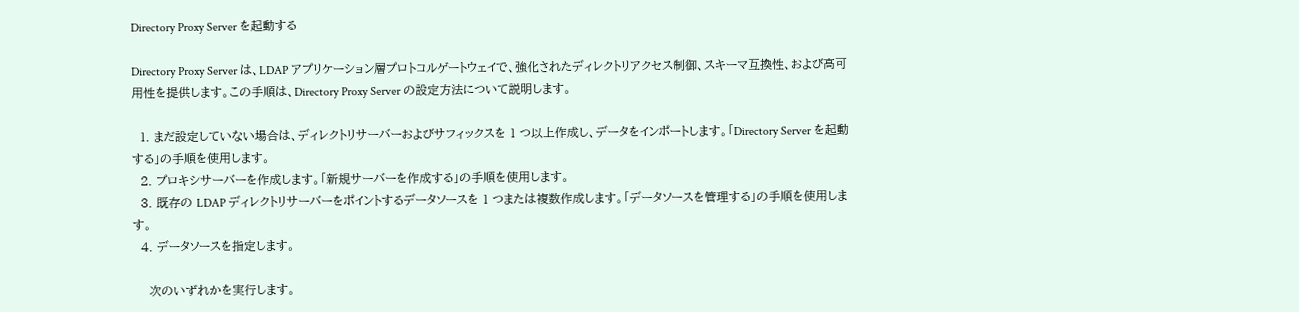Directory Proxy Server を起動する

Directory Proxy Server は、LDAP アプリケーション層プロトコルゲートウェイで、強化されたディレクトリアクセス制御、スキーマ互換性、および高可用性を提供します。この手順は、Directory Proxy Server の設定方法について説明します。

  1. まだ設定していない場合は、ディレクトリサーバーおよびサフィックスを 1 つ以上作成し、データをインポートします。「Directory Server を起動する」の手順を使用します。
  2. プロキシサーバーを作成します。「新規サーバーを作成する」の手順を使用します。
  3. 既存の LDAP ディレクトリサーバーをポイントするデータソースを 1 つまたは複数作成します。「データソースを管理する」の手順を使用します。
  4. データソースを指定します。

    次のいずれかを実行します。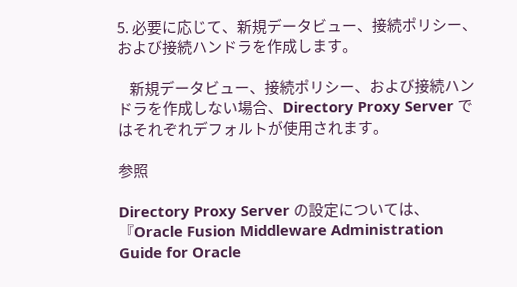5. 必要に応じて、新規データビュー、接続ポリシー、および接続ハンドラを作成します。

    新規データビュー、接続ポリシー、および接続ハンドラを作成しない場合、Directory Proxy Server ではそれぞれデフォルトが使用されます。

参照

Directory Proxy Server の設定については、『Oracle Fusion Middleware Administration Guide for Oracle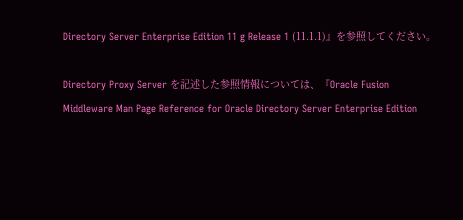Directory Server Enterprise Edition 11 g Release 1 (11.1.1)』を参照してください。

Directory Proxy Server を記述した参照情報については、『Oracle Fusion Middleware Man Page Reference for Oracle Directory Server Enterprise Edition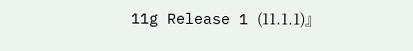11g Release 1 (11.1.1)』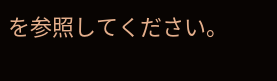を参照してください。